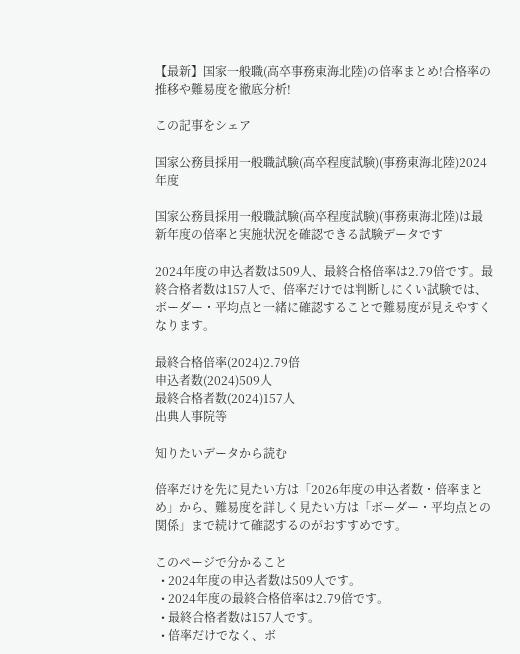【最新】国家一般職(高卒事務東海北陸)の倍率まとめ!合格率の推移や難易度を徹底分析!

この記事をシェア

国家公務員採用一般職試験(高卒程度試験)(事務東海北陸)2024年度

国家公務員採用一般職試験(高卒程度試験)(事務東海北陸)は最新年度の倍率と実施状況を確認できる試験データです

2024年度の申込者数は509人、最終合格倍率は2.79倍です。最終合格者数は157人で、倍率だけでは判断しにくい試験では、ボーダー・平均点と一緒に確認することで難易度が見えやすくなります。

最終合格倍率(2024)2.79倍
申込者数(2024)509人
最終合格者数(2024)157人
出典人事院等

知りたいデータから読む

倍率だけを先に見たい方は「2026年度の申込者数・倍率まとめ」から、難易度を詳しく見たい方は「ボーダー・平均点との関係」まで続けて確認するのがおすすめです。

このページで分かること
  • 2024年度の申込者数は509人です。
  • 2024年度の最終合格倍率は2.79倍です。
  • 最終合格者数は157人です。
  • 倍率だけでなく、ボ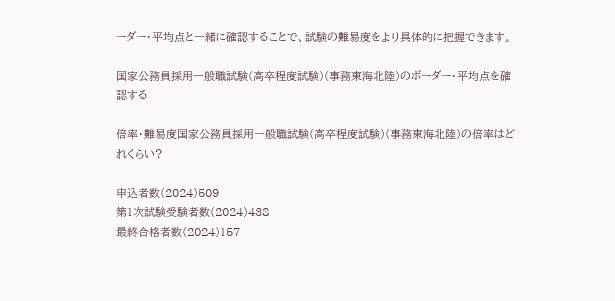ーダー・平均点と一緒に確認することで、試験の難易度をより具体的に把握できます。

国家公務員採用一般職試験(高卒程度試験)(事務東海北陸)のボーダー・平均点を確認する

倍率・難易度国家公務員採用一般職試験(高卒程度試験)(事務東海北陸)の倍率はどれくらい?

申込者数(2024)509
第1次試験受験者数(2024)438
最終合格者数(2024)157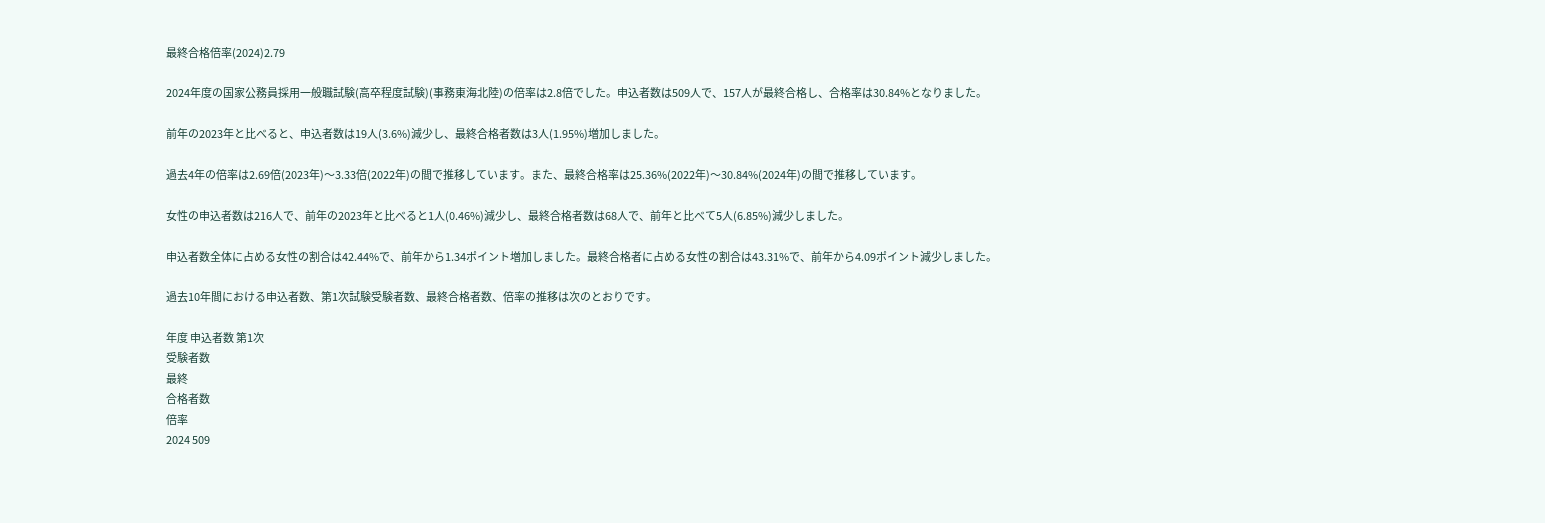最終合格倍率(2024)2.79

2024年度の国家公務員採用一般職試験(高卒程度試験)(事務東海北陸)の倍率は2.8倍でした。申込者数は509人で、157人が最終合格し、合格率は30.84%となりました。

前年の2023年と比べると、申込者数は19人(3.6%)減少し、最終合格者数は3人(1.95%)増加しました。

過去4年の倍率は2.69倍(2023年)〜3.33倍(2022年)の間で推移しています。また、最終合格率は25.36%(2022年)〜30.84%(2024年)の間で推移しています。

女性の申込者数は216人で、前年の2023年と比べると1人(0.46%)減少し、最終合格者数は68人で、前年と比べて5人(6.85%)減少しました。

申込者数全体に占める女性の割合は42.44%で、前年から1.34ポイント増加しました。最終合格者に占める女性の割合は43.31%で、前年から4.09ポイント減少しました。

過去10年間における申込者数、第1次試験受験者数、最終合格者数、倍率の推移は次のとおりです。

年度 申込者数 第1次
受験者数
最終
合格者数
倍率
2024 509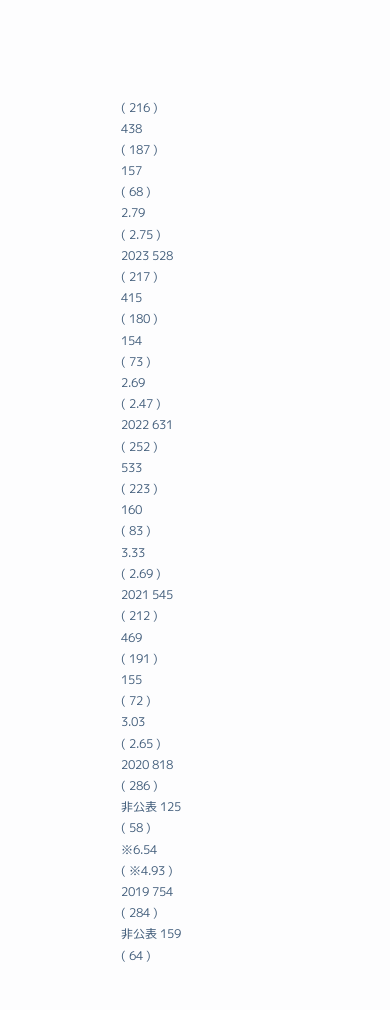( 216 )
438
( 187 )
157
( 68 )
2.79
( 2.75 )
2023 528
( 217 )
415
( 180 )
154
( 73 )
2.69
( 2.47 )
2022 631
( 252 )
533
( 223 )
160
( 83 )
3.33
( 2.69 )
2021 545
( 212 )
469
( 191 )
155
( 72 )
3.03
( 2.65 )
2020 818
( 286 )
非公表 125
( 58 )
※6.54
( ※4.93 )
2019 754
( 284 )
非公表 159
( 64 )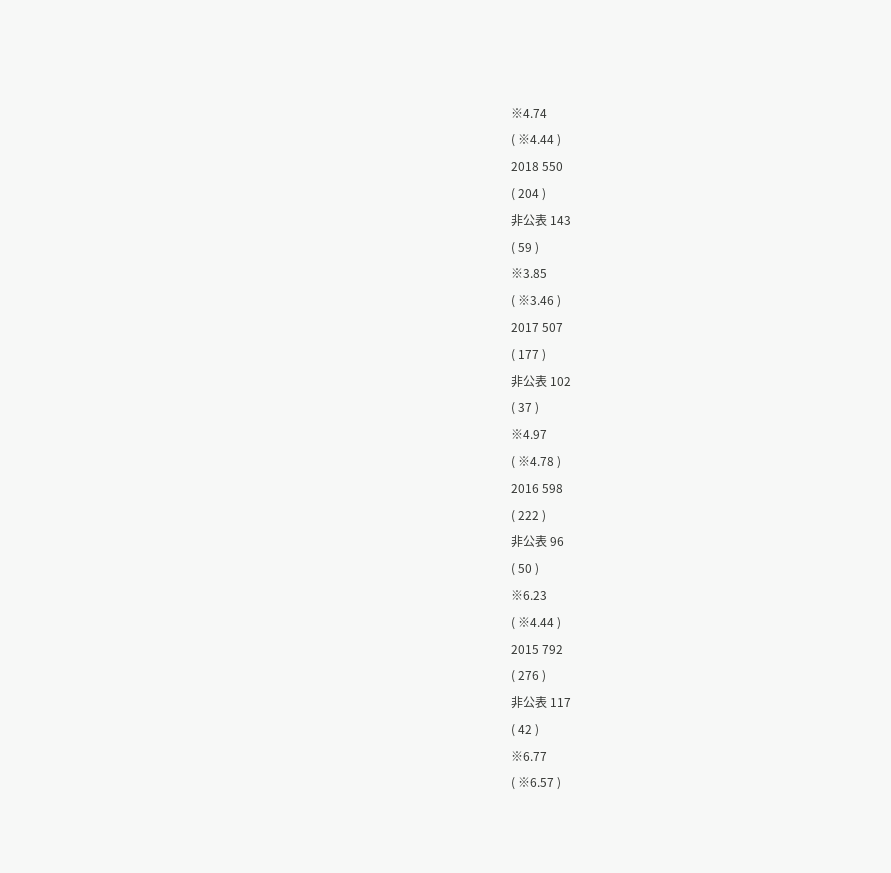※4.74
( ※4.44 )
2018 550
( 204 )
非公表 143
( 59 )
※3.85
( ※3.46 )
2017 507
( 177 )
非公表 102
( 37 )
※4.97
( ※4.78 )
2016 598
( 222 )
非公表 96
( 50 )
※6.23
( ※4.44 )
2015 792
( 276 )
非公表 117
( 42 )
※6.77
( ※6.57 )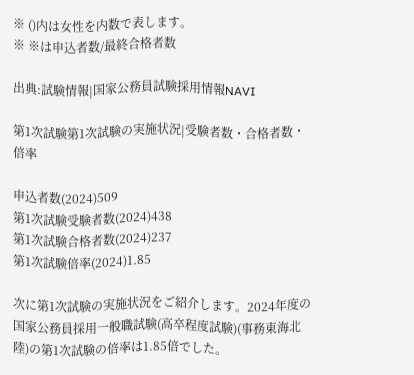※ ()内は女性を内数で表します。
※ ※は申込者数/最終合格者数

出典:試験情報|国家公務員試験採用情報NAVI

第1次試験第1次試験の実施状況|受験者数・合格者数・倍率

申込者数(2024)509
第1次試験受験者数(2024)438
第1次試験合格者数(2024)237
第1次試験倍率(2024)1.85

次に第1次試験の実施状況をご紹介します。2024年度の国家公務員採用一般職試験(高卒程度試験)(事務東海北陸)の第1次試験の倍率は1.85倍でした。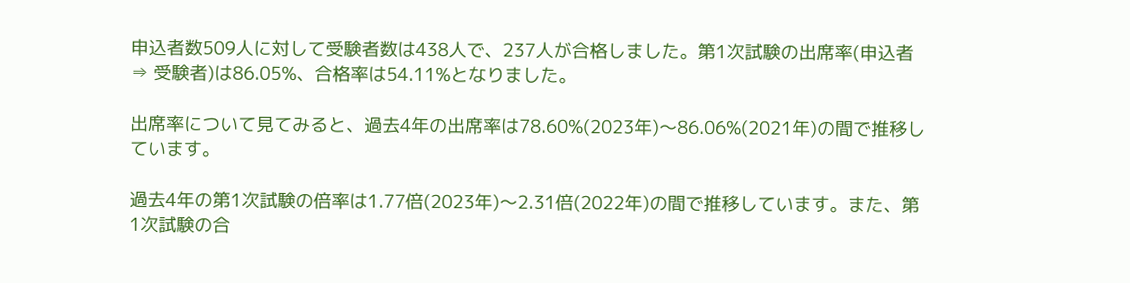申込者数509人に対して受験者数は438人で、237人が合格しました。第1次試験の出席率(申込者 ⇒ 受験者)は86.05%、合格率は54.11%となりました。

出席率について見てみると、過去4年の出席率は78.60%(2023年)〜86.06%(2021年)の間で推移しています。

過去4年の第1次試験の倍率は1.77倍(2023年)〜2.31倍(2022年)の間で推移しています。また、第1次試験の合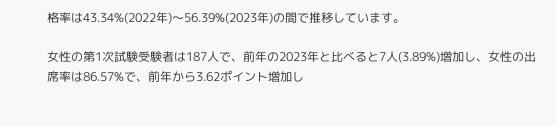格率は43.34%(2022年)〜56.39%(2023年)の間で推移しています。

女性の第1次試験受験者は187人で、前年の2023年と比べると7人(3.89%)増加し、女性の出席率は86.57%で、前年から3.62ポイント増加し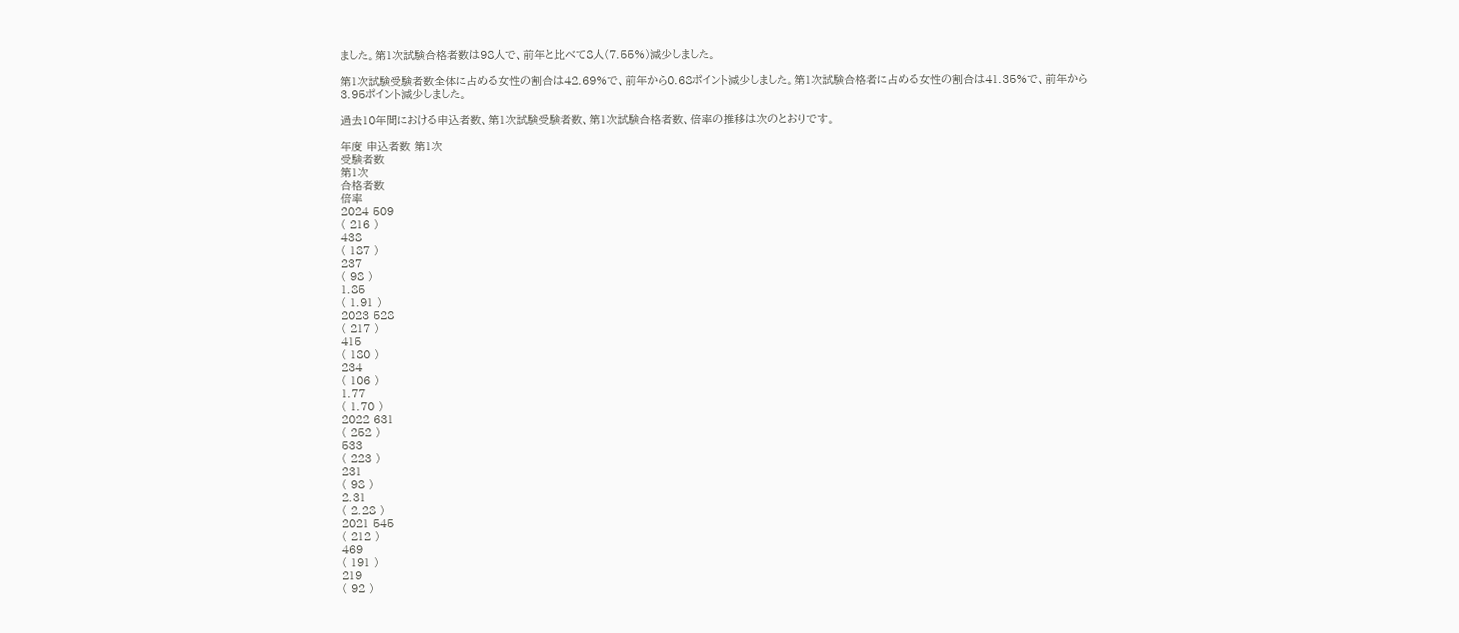ました。第1次試験合格者数は98人で、前年と比べて8人(7.55%)減少しました。

第1次試験受験者数全体に占める女性の割合は42.69%で、前年から0.68ポイント減少しました。第1次試験合格者に占める女性の割合は41.35%で、前年から3.95ポイント減少しました。

過去10年間における申込者数、第1次試験受験者数、第1次試験合格者数、倍率の推移は次のとおりです。

年度 申込者数 第1次
受験者数
第1次
合格者数
倍率
2024 509
( 216 )
438
( 187 )
237
( 98 )
1.85
( 1.91 )
2023 528
( 217 )
415
( 180 )
234
( 106 )
1.77
( 1.70 )
2022 631
( 252 )
533
( 223 )
231
( 98 )
2.31
( 2.28 )
2021 545
( 212 )
469
( 191 )
219
( 92 )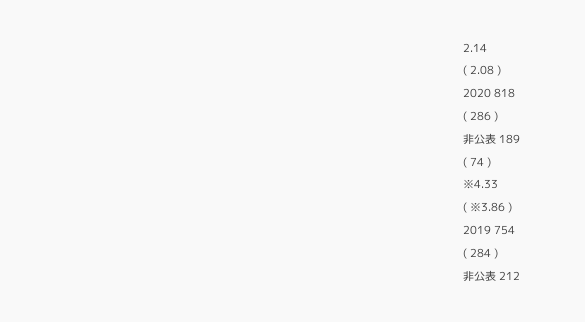2.14
( 2.08 )
2020 818
( 286 )
非公表 189
( 74 )
※4.33
( ※3.86 )
2019 754
( 284 )
非公表 212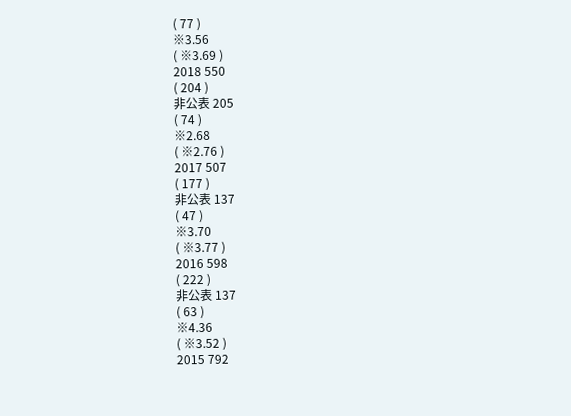( 77 )
※3.56
( ※3.69 )
2018 550
( 204 )
非公表 205
( 74 )
※2.68
( ※2.76 )
2017 507
( 177 )
非公表 137
( 47 )
※3.70
( ※3.77 )
2016 598
( 222 )
非公表 137
( 63 )
※4.36
( ※3.52 )
2015 792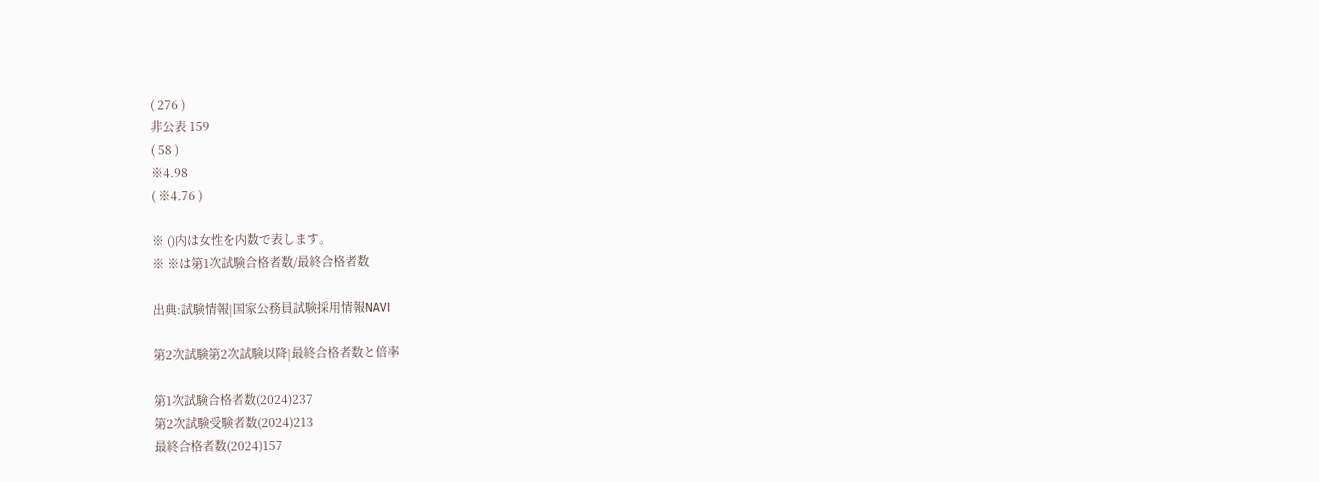( 276 )
非公表 159
( 58 )
※4.98
( ※4.76 )

※ ()内は女性を内数で表します。
※ ※は第1次試験合格者数/最終合格者数

出典:試験情報|国家公務員試験採用情報NAVI

第2次試験第2次試験以降|最終合格者数と倍率

第1次試験合格者数(2024)237
第2次試験受験者数(2024)213
最終合格者数(2024)157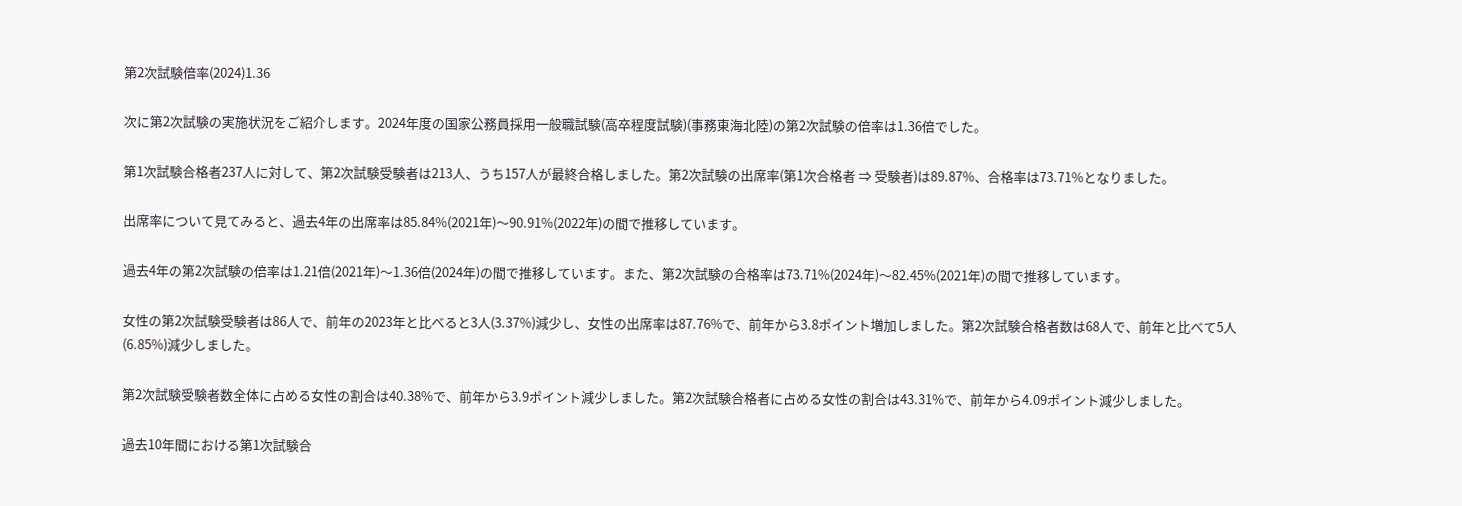第2次試験倍率(2024)1.36

次に第2次試験の実施状況をご紹介します。2024年度の国家公務員採用一般職試験(高卒程度試験)(事務東海北陸)の第2次試験の倍率は1.36倍でした。

第1次試験合格者237人に対して、第2次試験受験者は213人、うち157人が最終合格しました。第2次試験の出席率(第1次合格者 ⇒ 受験者)は89.87%、合格率は73.71%となりました。

出席率について見てみると、過去4年の出席率は85.84%(2021年)〜90.91%(2022年)の間で推移しています。

過去4年の第2次試験の倍率は1.21倍(2021年)〜1.36倍(2024年)の間で推移しています。また、第2次試験の合格率は73.71%(2024年)〜82.45%(2021年)の間で推移しています。

女性の第2次試験受験者は86人で、前年の2023年と比べると3人(3.37%)減少し、女性の出席率は87.76%で、前年から3.8ポイント増加しました。第2次試験合格者数は68人で、前年と比べて5人(6.85%)減少しました。

第2次試験受験者数全体に占める女性の割合は40.38%で、前年から3.9ポイント減少しました。第2次試験合格者に占める女性の割合は43.31%で、前年から4.09ポイント減少しました。

過去10年間における第1次試験合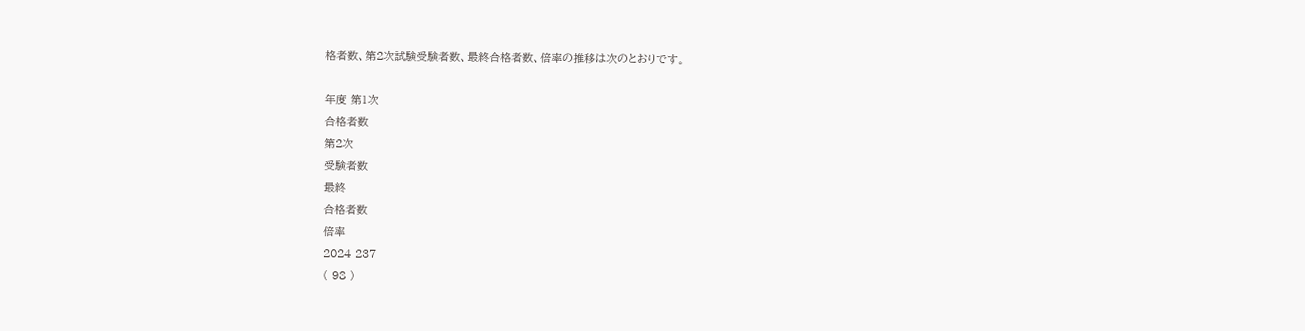格者数、第2次試験受験者数、最終合格者数、倍率の推移は次のとおりです。

年度 第1次
合格者数
第2次
受験者数
最終
合格者数
倍率
2024 237
( 98 )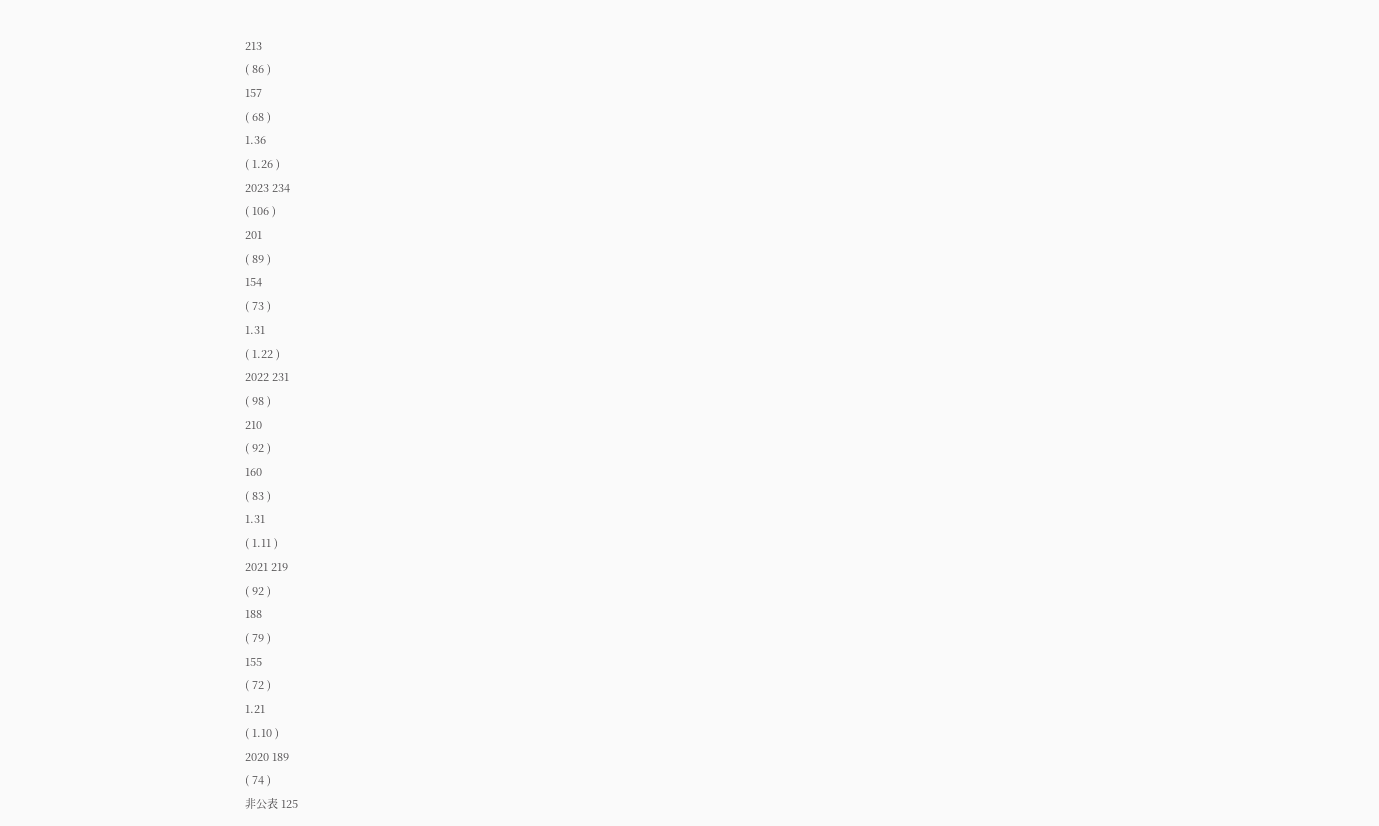213
( 86 )
157
( 68 )
1.36
( 1.26 )
2023 234
( 106 )
201
( 89 )
154
( 73 )
1.31
( 1.22 )
2022 231
( 98 )
210
( 92 )
160
( 83 )
1.31
( 1.11 )
2021 219
( 92 )
188
( 79 )
155
( 72 )
1.21
( 1.10 )
2020 189
( 74 )
非公表 125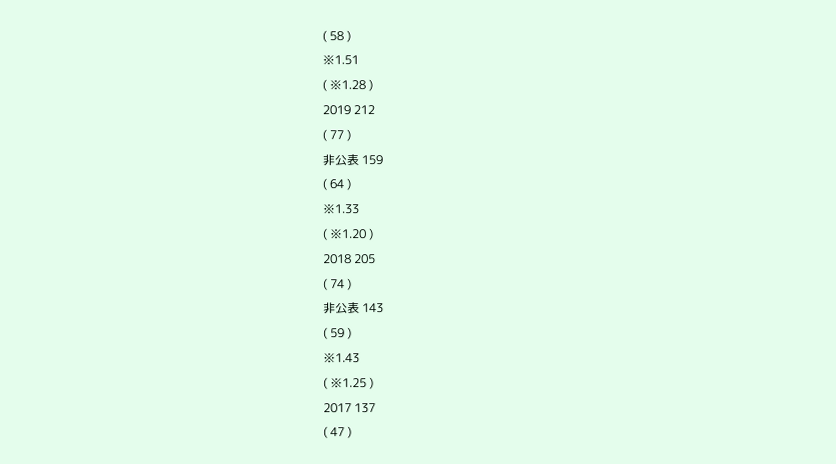( 58 )
※1.51
( ※1.28 )
2019 212
( 77 )
非公表 159
( 64 )
※1.33
( ※1.20 )
2018 205
( 74 )
非公表 143
( 59 )
※1.43
( ※1.25 )
2017 137
( 47 )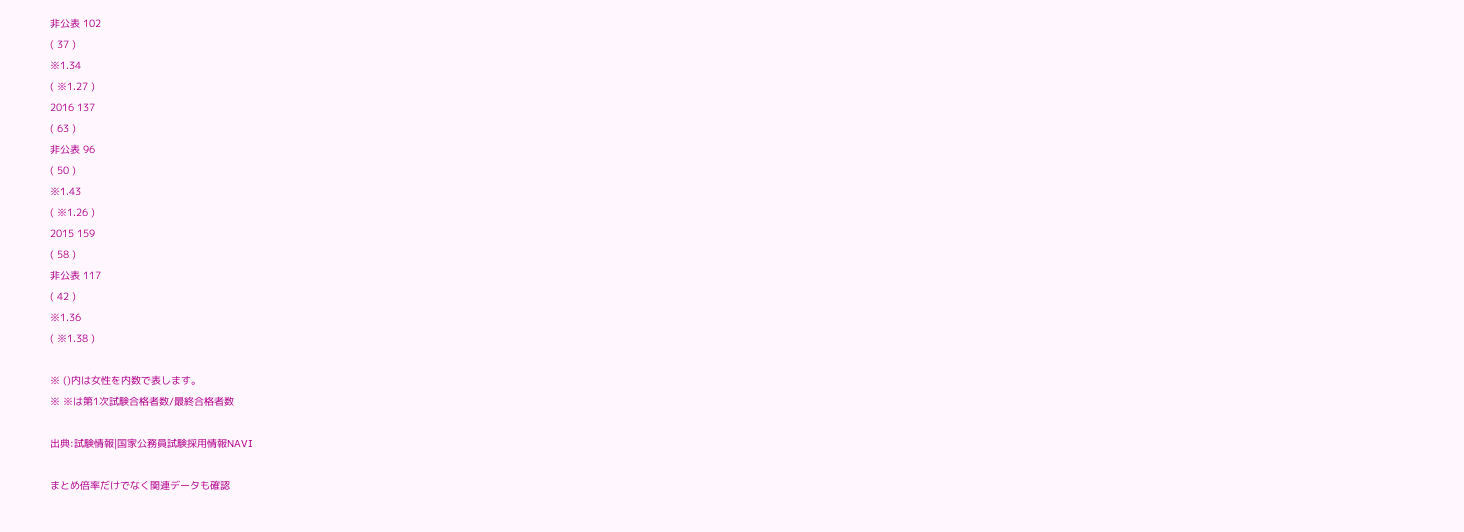非公表 102
( 37 )
※1.34
( ※1.27 )
2016 137
( 63 )
非公表 96
( 50 )
※1.43
( ※1.26 )
2015 159
( 58 )
非公表 117
( 42 )
※1.36
( ※1.38 )

※ ()内は女性を内数で表します。
※ ※は第1次試験合格者数/最終合格者数

出典:試験情報|国家公務員試験採用情報NAVI

まとめ倍率だけでなく関連データも確認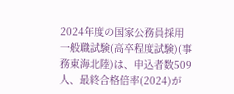2024年度の国家公務員採用一般職試験(高卒程度試験)(事務東海北陸)は、申込者数509人、最終合格倍率(2024)が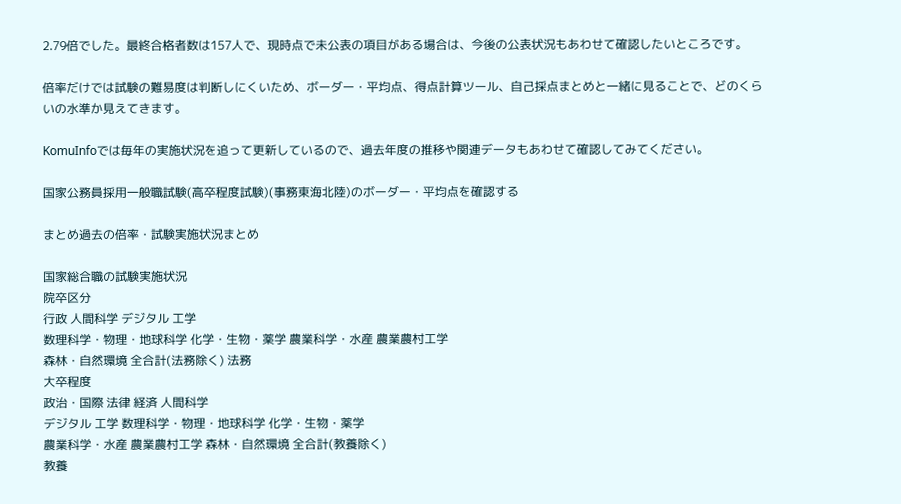2.79倍でした。最終合格者数は157人で、現時点で未公表の項目がある場合は、今後の公表状況もあわせて確認したいところです。

倍率だけでは試験の難易度は判断しにくいため、ボーダー・平均点、得点計算ツール、自己採点まとめと一緒に見ることで、どのくらいの水準か見えてきます。

KomuInfoでは毎年の実施状況を追って更新しているので、過去年度の推移や関連データもあわせて確認してみてください。

国家公務員採用一般職試験(高卒程度試験)(事務東海北陸)のボーダー・平均点を確認する

まとめ過去の倍率・試験実施状況まとめ

国家総合職の試験実施状況
院卒区分
行政 人間科学 デジタル 工学
数理科学・物理・地球科学 化学・生物・薬学 農業科学・水産 農業農村工学
森林・自然環境 全合計(法務除く) 法務
大卒程度
政治・国際 法律 経済 人間科学
デジタル 工学 数理科学・物理・地球科学 化学・生物・薬学
農業科学・水産 農業農村工学 森林・自然環境 全合計(教養除く)
教養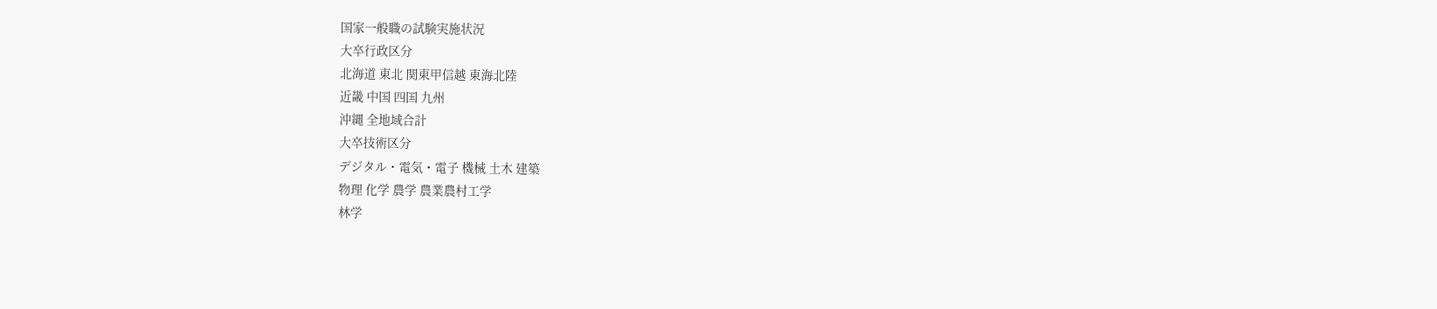国家一般職の試験実施状況
大卒行政区分
北海道 東北 関東甲信越 東海北陸
近畿 中国 四国 九州
沖縄 全地域合計
大卒技術区分
デジタル・電気・電子 機械 土木 建築
物理 化学 農学 農業農村工学
林学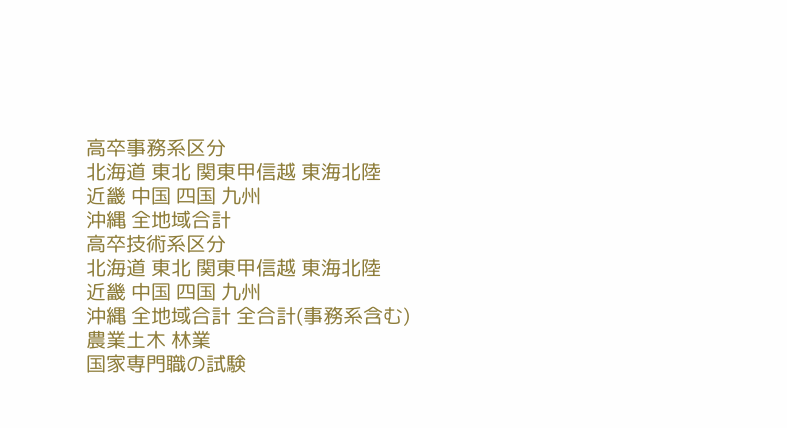高卒事務系区分
北海道 東北 関東甲信越 東海北陸
近畿 中国 四国 九州
沖縄 全地域合計
高卒技術系区分
北海道 東北 関東甲信越 東海北陸
近畿 中国 四国 九州
沖縄 全地域合計 全合計(事務系含む)
農業土木 林業
国家専門職の試験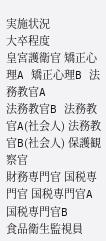実施状況
大卒程度
皇宮護衛官 矯正心理A 矯正心理B 法務教官A
法務教官B 法務教官A(社会人) 法務教官B(社会人) 保護観察官
財務専門官 国税専門官 国税専門官A 国税専門官B
食品衛生監視員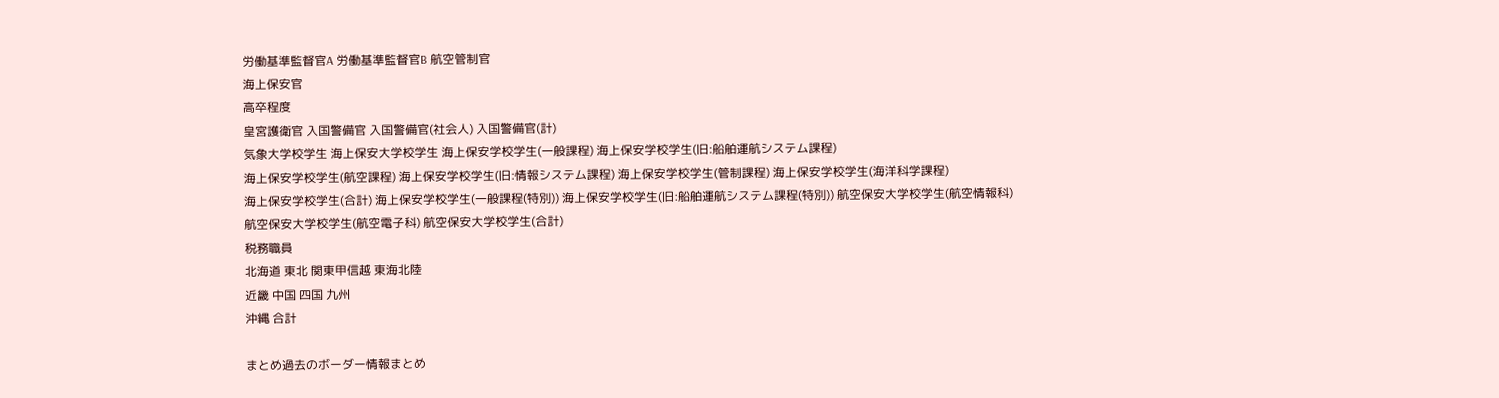労働基準監督官A 労働基準監督官B 航空管制官
海上保安官
高卒程度
皇宮護衛官 入国警備官 入国警備官(社会人) 入国警備官(計)
気象大学校学生 海上保安大学校学生 海上保安学校学生(一般課程) 海上保安学校学生(旧:船舶運航システム課程)
海上保安学校学生(航空課程) 海上保安学校学生(旧:情報システム課程) 海上保安学校学生(管制課程) 海上保安学校学生(海洋科学課程)
海上保安学校学生(合計) 海上保安学校学生(一般課程(特別)) 海上保安学校学生(旧:船舶運航システム課程(特別)) 航空保安大学校学生(航空情報科)
航空保安大学校学生(航空電子科) 航空保安大学校学生(合計)
税務職員
北海道 東北 関東甲信越 東海北陸
近畿 中国 四国 九州
沖縄 合計

まとめ過去のボーダー情報まとめ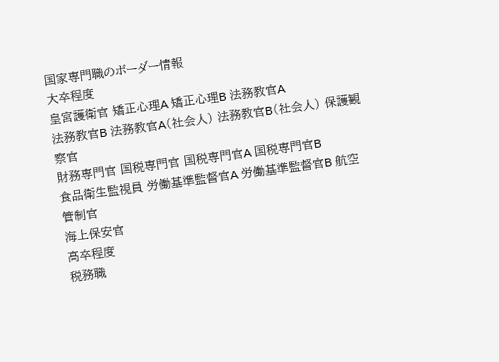国家専門職のボーダー情報
大卒程度
皇宮護衛官 矯正心理A 矯正心理B 法務教官A
法務教官B 法務教官A(社会人) 法務教官B(社会人) 保護観察官
財務専門官 国税専門官 国税専門官A 国税専門官B
食品衛生監視員 労働基準監督官A 労働基準監督官B 航空管制官
海上保安官
高卒程度
税務職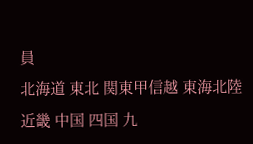員
北海道 東北 関東甲信越 東海北陸
近畿 中国 四国 九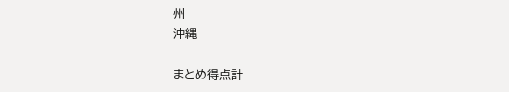州
沖縄

まとめ得点計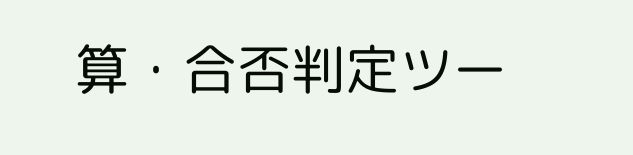算・合否判定ツー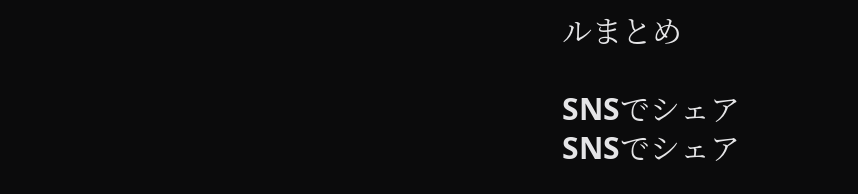ルまとめ

SNSでシェア
SNSでシェア